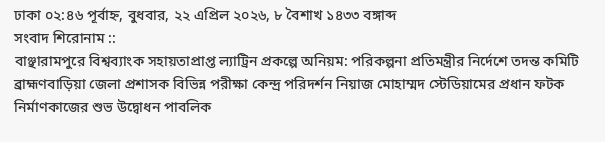ঢাকা ০২:৪৬ পূর্বাহ্ন, বুধবার, ২২ এপ্রিল ২০২৬, ৮ বৈশাখ ১৪৩৩ বঙ্গাব্দ
সংবাদ শিরোনাম ::
বাঞ্ছারামপুরে বিশ্বব্যাংক সহায়তাপ্রাপ্ত ল্যাট্রিন প্রকল্পে অনিয়ম: পরিকল্পনা প্রতিমন্ত্রীর নির্দেশে তদন্ত কমিটি ব্রাহ্মণবাড়িয়া জেলা প্রশাসক বিভিন্ন পরীক্ষা কেন্দ্র পরিদর্শন নিয়াজ মোহাম্মদ স্টেডিয়ামের প্রধান ফটক নির্মাণকাজের শুভ উদ্বোধন পাবলিক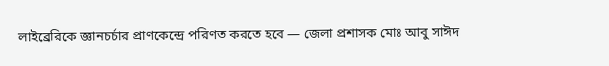লাইব্রেরিকে জ্ঞানচর্চার প্রাণকেন্দ্রে পরিণত করতে হবে — জেলা প্রশাসক মোঃ আবু সাঈদ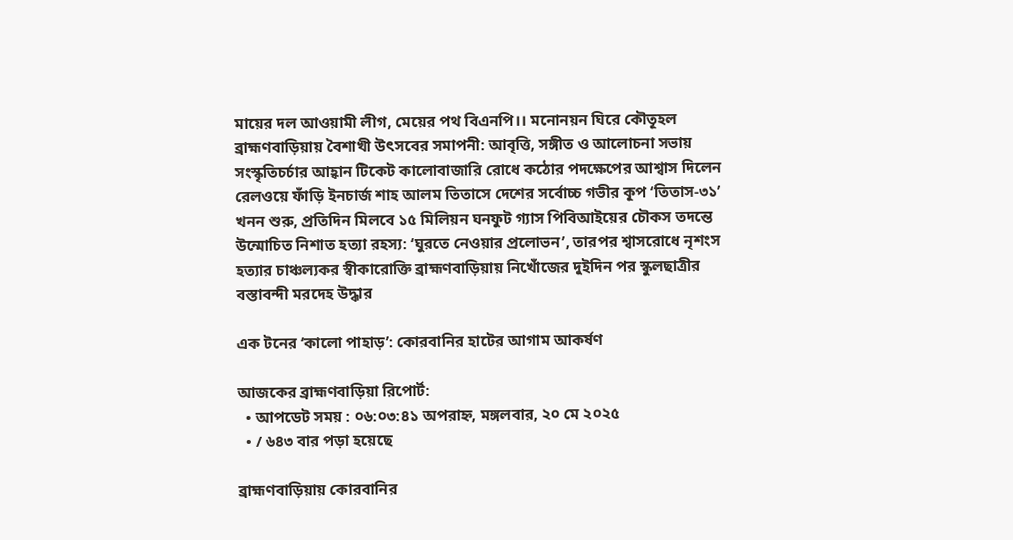মায়ের দল আওয়ামী লীগ, মেয়ের পথ বিএনপি।। মনোনয়ন ঘিরে কৌতূহল ব্রাহ্মণবাড়িয়ায় বৈশাখী উৎসবের সমাপনী: আবৃত্তি, সঙ্গীত ও আলোচনা সভায় সংস্কৃতিচর্চার আহ্বান টিকেট কালোবাজারি রোধে কঠোর পদক্ষেপের আশ্বাস দিলেন রেলওয়ে ফাঁড়ি ইনচার্জ শাহ আলম তিতাসে দেশের সর্বোচ্চ গভীর কূপ ‘তিতাস-৩১’ খনন শুরু, প্রতিদিন মিলবে ১৫ মিলিয়ন ঘনফুট গ্যাস পিবিআইয়ের চৌকস তদন্তে উন্মোচিত নিশাত হত্যা রহস্য: ‘ঘুরতে নেওয়ার প্রলোভন’, তারপর শ্বাসরোধে নৃশংস হত্যার চাঞ্চল্যকর স্বীকারোক্তি ব্রাহ্মণবাড়িয়ায় নিখোঁজের দুইদিন পর স্কুলছাত্রীর বস্তাবন্দী মরদেহ উদ্ধার

এক টনের ‘কালো পাহাড়’: কোরবানির হাটের আগাম আকর্ষণ

আজকের ব্রাহ্মণবাড়িয়া রিপোর্ট:
  • আপডেট সময় : ০৬:০৩:৪১ অপরাহ্ন, মঙ্গলবার, ২০ মে ২০২৫
  • / ৬৪৩ বার পড়া হয়েছে

ব্রাহ্মণবাড়িয়ায় কোরবানির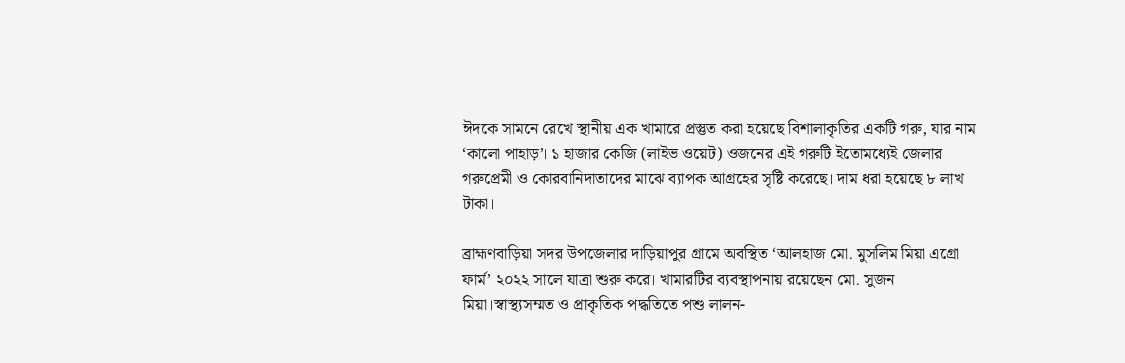ঈদকে সামনে রেখে স্থানীয় এক খামারে প্রস্তুত করা হয়েছে বিশালাকৃতির একটি গরু, যার নাম ‘কালো পাহাড়’। ১ হাজার কেজি (লাইভ ওয়েট) ওজনের এই গরুটি ইতোমধ্যেই জেলার গরুপ্রেমী ও কোরবানিদাতাদের মাঝে ব্যাপক আগ্রহের সৃষ্টি করেছে। দাম ধরা হয়েছে ৮ লাখ টাকা।

ব্রাহ্মণবাড়িয়া সদর উপজেলার দাড়িয়াপুর গ্রামে অবস্থিত ‘আলহাজ মো. মুসলিম মিয়া এগ্রো ফার্ম’ ২০২২ সালে যাত্রা শুরু করে। খামারটির ব্যবস্থাপনায় রয়েছেন মো. সুজন মিয়া।স্বাস্থ্যসম্মত ও প্রাকৃতিক পদ্ধতিতে পশু লালন-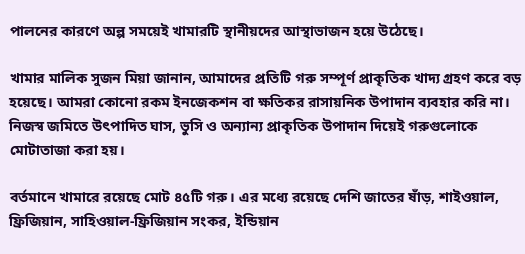পালনের কারণে অল্প সময়েই খামারটি স্থানীয়দের আস্থাভাজন হয়ে উঠেছে।

খামার মালিক সুজন মিয়া জানান, আমাদের প্রতিটি গরু সম্পূর্ণ প্রাকৃতিক খাদ্য গ্রহণ করে বড় হয়েছে। আমরা কোনো রকম ইনজেকশন বা ক্ষতিকর রাসায়নিক উপাদান ব্যবহার করি না। নিজস্ব জমিতে উৎপাদিত ঘাস, ভুসি ও অন্যান্য প্রাকৃতিক উপাদান দিয়েই গরুগুলোকে মোটাতাজা করা হয়।

বর্তমানে খামারে রয়েছে মোট ৪৫টি গরু। এর মধ্যে রয়েছে দেশি জাতের ষাঁড়, শাইওয়াল, ফ্রিজিয়ান, সাহিওয়াল-ফ্রিজিয়ান সংকর, ইন্ডিয়ান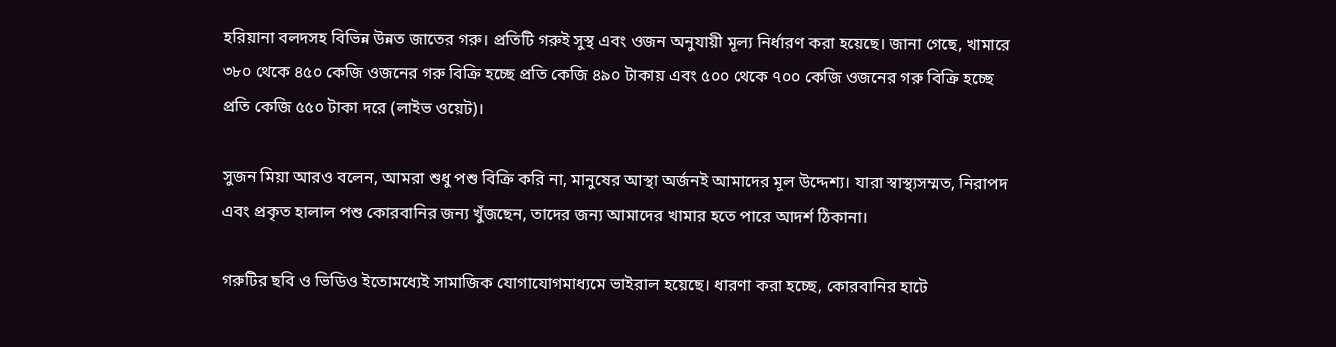হরিয়ানা বলদসহ বিভিন্ন উন্নত জাতের গরু। প্রতিটি গরুই সুস্থ এবং ওজন অনুযায়ী মূল্য নির্ধারণ করা হয়েছে। জানা গেছে, খামারে ৩৮০ থেকে ৪৫০ কেজি ওজনের গরু বিক্রি হচ্ছে প্রতি কেজি ৪৯০ টাকায় এবং ৫০০ থেকে ৭০০ কেজি ওজনের গরু বিক্রি হচ্ছে প্রতি কেজি ৫৫০ টাকা দরে (লাইভ ওয়েট)।

সুজন মিয়া আরও বলেন, আমরা শুধু পশু বিক্রি করি না, মানুষের আস্থা অর্জনই আমাদের মূল উদ্দেশ্য। যারা স্বাস্থ্যসম্মত, নিরাপদ এবং প্রকৃত হালাল পশু কোরবানির জন্য খুঁজছেন, তাদের জন্য আমাদের খামার হতে পারে আদর্শ ঠিকানা।

গরুটির ছবি ও ভিডিও ইতোমধ্যেই সামাজিক যোগাযোগমাধ্যমে ভাইরাল হয়েছে। ধারণা করা হচ্ছে, কোরবানির হাটে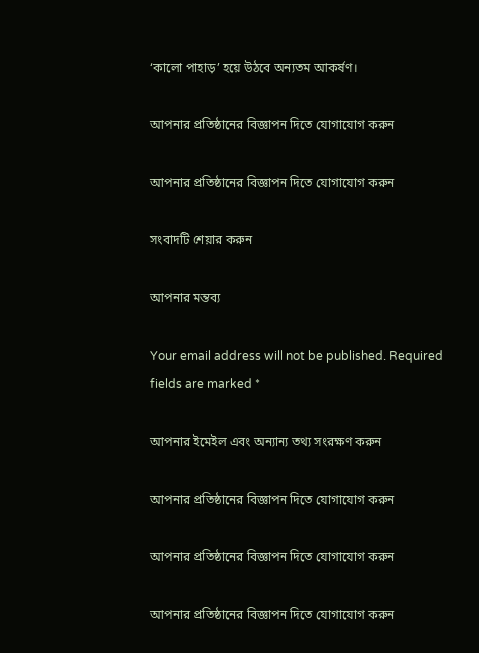‘কালো পাহাড়’ হয়ে উঠবে অন্যতম আকর্ষণ।

আপনার প্রতিষ্ঠানের বিজ্ঞাপন দিতে যোগাযোগ করুন

আপনার প্রতিষ্ঠানের বিজ্ঞাপন দিতে যোগাযোগ করুন

সংবাদটি শেয়ার করুন

আপনার মন্তব্য

Your email address will not be published. Required fields are marked *

আপনার ইমেইল এবং অন্যান্য তথ্য সংরক্ষণ করুন

আপনার প্রতিষ্ঠানের বিজ্ঞাপন দিতে যোগাযোগ করুন

আপনার প্রতিষ্ঠানের বিজ্ঞাপন দিতে যোগাযোগ করুন

আপনার প্রতিষ্ঠানের বিজ্ঞাপন দিতে যোগাযোগ করুন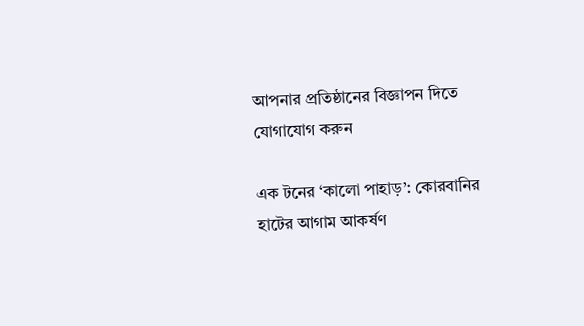আপনার প্রতিষ্ঠানের বিজ্ঞাপন দিতে যোগাযোগ করুন

এক টনের ‘কালো পাহাড়’: কোরবানির হাটের আগাম আকর্ষণ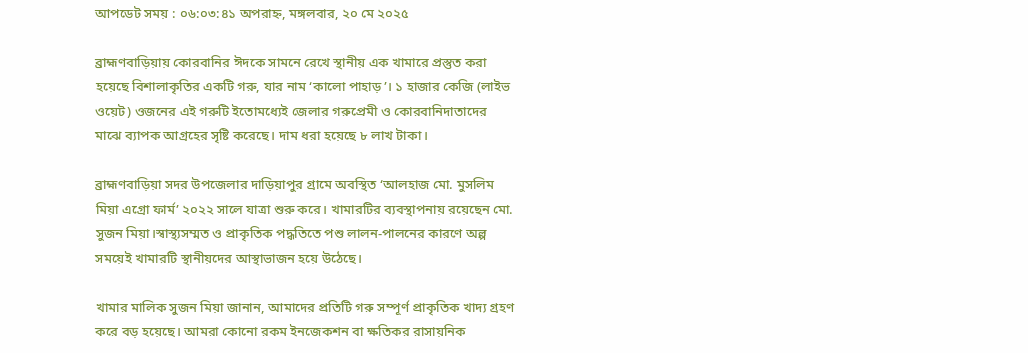আপডেট সময় : ০৬:০৩:৪১ অপরাহ্ন, মঙ্গলবার, ২০ মে ২০২৫

ব্রাহ্মণবাড়িয়ায় কোরবানির ঈদকে সামনে রেখে স্থানীয় এক খামারে প্রস্তুত করা হয়েছে বিশালাকৃতির একটি গরু, যার নাম ‘কালো পাহাড়’। ১ হাজার কেজি (লাইভ ওয়েট) ওজনের এই গরুটি ইতোমধ্যেই জেলার গরুপ্রেমী ও কোরবানিদাতাদের মাঝে ব্যাপক আগ্রহের সৃষ্টি করেছে। দাম ধরা হয়েছে ৮ লাখ টাকা।

ব্রাহ্মণবাড়িয়া সদর উপজেলার দাড়িয়াপুর গ্রামে অবস্থিত ‘আলহাজ মো. মুসলিম মিয়া এগ্রো ফার্ম’ ২০২২ সালে যাত্রা শুরু করে। খামারটির ব্যবস্থাপনায় রয়েছেন মো. সুজন মিয়া।স্বাস্থ্যসম্মত ও প্রাকৃতিক পদ্ধতিতে পশু লালন-পালনের কারণে অল্প সময়েই খামারটি স্থানীয়দের আস্থাভাজন হয়ে উঠেছে।

খামার মালিক সুজন মিয়া জানান, আমাদের প্রতিটি গরু সম্পূর্ণ প্রাকৃতিক খাদ্য গ্রহণ করে বড় হয়েছে। আমরা কোনো রকম ইনজেকশন বা ক্ষতিকর রাসায়নিক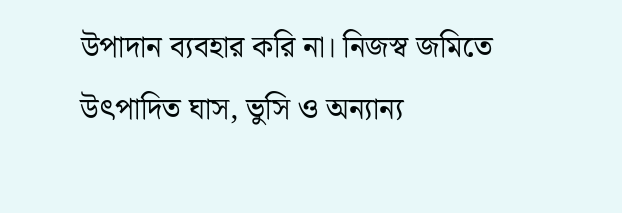উপাদান ব্যবহার করি না। নিজস্ব জমিতে উৎপাদিত ঘাস, ভুসি ও অন্যান্য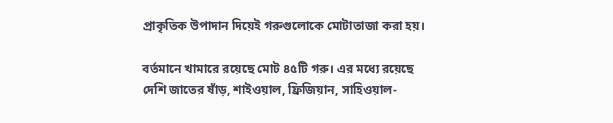প্রাকৃতিক উপাদান দিয়েই গরুগুলোকে মোটাতাজা করা হয়।

বর্তমানে খামারে রয়েছে মোট ৪৫টি গরু। এর মধ্যে রয়েছে দেশি জাতের ষাঁড়, শাইওয়াল, ফ্রিজিয়ান, সাহিওয়াল-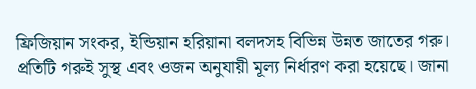ফ্রিজিয়ান সংকর, ইন্ডিয়ান হরিয়ানা বলদসহ বিভিন্ন উন্নত জাতের গরু। প্রতিটি গরুই সুস্থ এবং ওজন অনুযায়ী মূল্য নির্ধারণ করা হয়েছে। জানা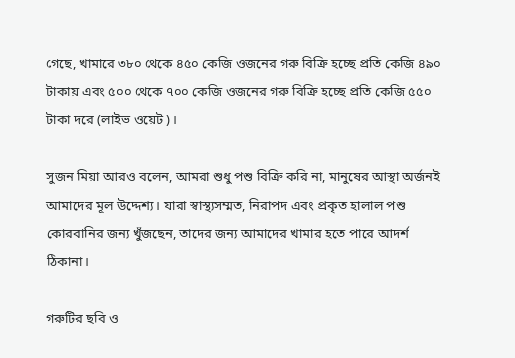গেছে, খামারে ৩৮০ থেকে ৪৫০ কেজি ওজনের গরু বিক্রি হচ্ছে প্রতি কেজি ৪৯০ টাকায় এবং ৫০০ থেকে ৭০০ কেজি ওজনের গরু বিক্রি হচ্ছে প্রতি কেজি ৫৫০ টাকা দরে (লাইভ ওয়েট)।

সুজন মিয়া আরও বলেন, আমরা শুধু পশু বিক্রি করি না, মানুষের আস্থা অর্জনই আমাদের মূল উদ্দেশ্য। যারা স্বাস্থ্যসম্মত, নিরাপদ এবং প্রকৃত হালাল পশু কোরবানির জন্য খুঁজছেন, তাদের জন্য আমাদের খামার হতে পারে আদর্শ ঠিকানা।

গরুটির ছবি ও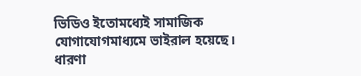ভিডিও ইতোমধ্যেই সামাজিক যোগাযোগমাধ্যমে ভাইরাল হয়েছে। ধারণা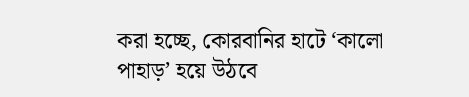করা হচ্ছে, কোরবানির হাটে ‘কালো পাহাড়’ হয়ে উঠবে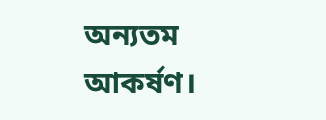অন্যতম আকর্ষণ।